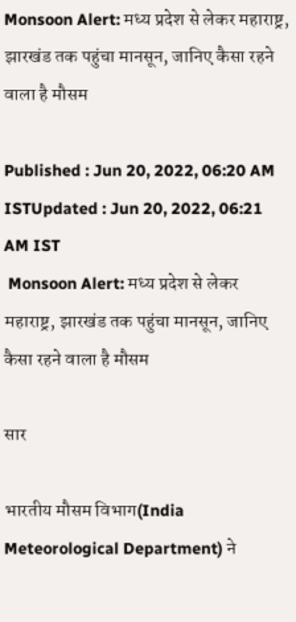Monsoon Alert: मध्य प्रदेश से लेकर महाराष्ट्र, झारखंड तक पहुंचा मानसून, जानिए कैसा रहने वाला है मौसम

Published : Jun 20, 2022, 06:20 AM ISTUpdated : Jun 20, 2022, 06:21 AM IST
 Monsoon Alert: मध्य प्रदेश से लेकर महाराष्ट्र, झारखंड तक पहुंचा मानसून, जानिए कैसा रहने वाला है मौसम

सार

भारतीय मौसम विभाग(India Meteorological Department) ने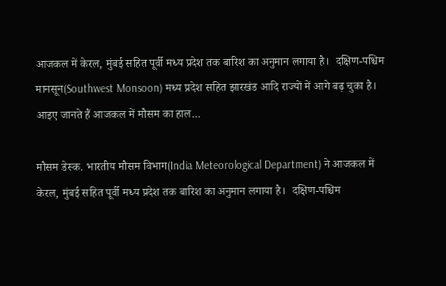आजकल में केरल, मुंबई सहित पूर्वी मध्य प्रदेश तक बारिश का अनुमान लगाया है।  दक्षिण-पश्चिम मानसून(Southwest Monsoon) मध्य प्रदेश सहित झारखंड आदि राज्यों में आगे बढ़ चुका है। आइए जानते हैं आजकल में मौसम का हाल...

मौसम डेस्क. भारतीय मौसम विभाग(India Meteorological Department) ने आजकल में केरल, मुंबई सहित पूर्वी मध्य प्रदेश तक बारिश का अनुमान लगाया है।  दक्षिण-पश्चिम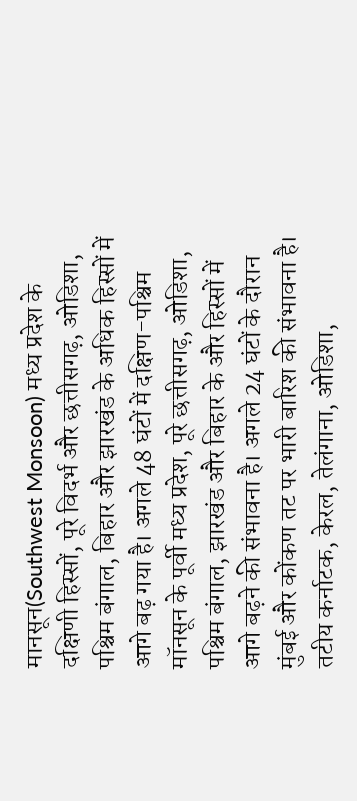मानसून(Southwest Monsoon) मध्य प्रदेश के दक्षिणी हिस्सों, पूरे विदर्भ और छत्तीसगढ़, ओडिशा, पश्चिम बंगाल, बिहार और झारखंड के अधिक हिस्सों में आगे बढ़ गया है। अगले 48 घंटों में दक्षिण-पश्चिम मॉनसून के पूर्वी मध्य प्रदेश, पूरे छत्तीसगढ़, ओडिशा, पश्चिम बंगाल, झारखंड और बिहार के और हिस्सों में आगे बढ़ने की संभावना है। अगले 24 घंटों के दौरान मुंबई और कोंकण तट पर भारी बारिश की संभावना है। तटीय कर्नाटक, केरल, तेलंगाना, ओडिशा,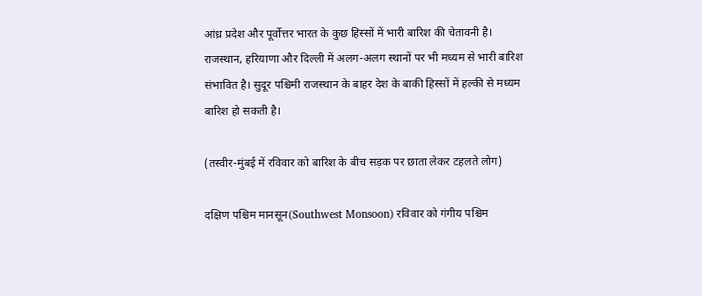आंध्र प्रदेश और पूर्वोत्तर भारत के कुछ हिस्सों में भारी बारिश की चेतावनी है। राजस्थान, हरियाणा और दिल्ली में अलग-अलग स्थानों पर भी मध्यम से भारी बारिश संभावित है। सुदूर पश्चिमी राजस्थान के बाहर देश के बाकी हिस्सों में हल्की से मध्यम बारिश हो सकती है।

(तस्वीर-मुंबई में रविवार को बारिश के बीच सड़क पर छाता लेकर टहलते लोग)

दक्षिण पश्चिम मानसून(Southwest Monsoon) रविवार को गंगीय पश्चिम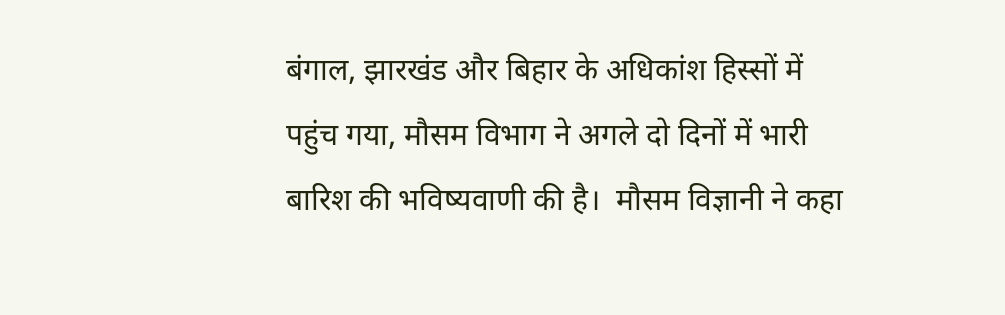बंगाल, झारखंड और बिहार के अधिकांश हिस्सों में पहुंच गया, मौसम विभाग ने अगले दो दिनों में भारी बारिश की भविष्यवाणी की है।  मौसम विज्ञानी ने कहा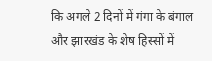कि अगले 2 दिनों में गंगा के बंगाल और झारखंड के शेष हिस्सों में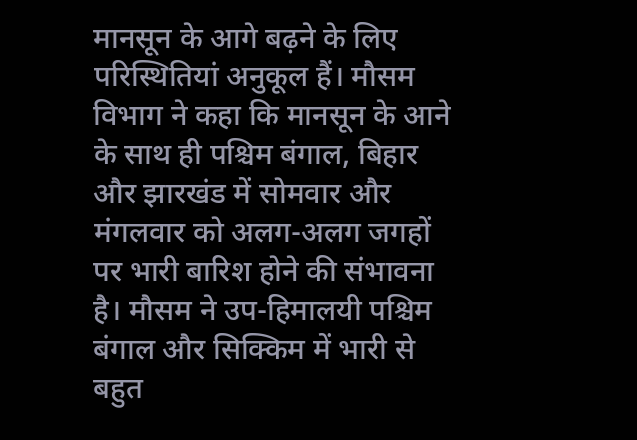मानसून के आगे बढ़ने के लिए परिस्थितियां अनुकूल हैं। मौसम विभाग ने कहा कि मानसून के आने के साथ ही पश्चिम बंगाल, बिहार और झारखंड में सोमवार और मंगलवार को अलग-अलग जगहों पर भारी बारिश होने की संभावना है। मौसम ने उप-हिमालयी पश्चिम बंगाल और सिक्किम में भारी से बहुत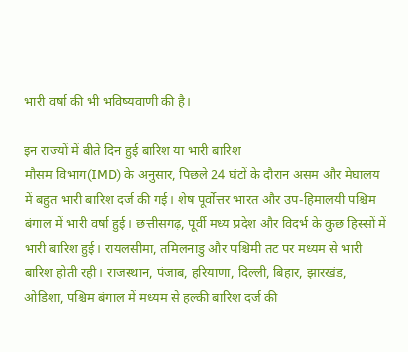भारी वर्षा की भी भविष्यवाणी की है।

इन राज्यों में बीते दिन हुई बारिश या भारी बारिश
मौसम विभाग(IMD) के अनुसार, पिछले 24 घंटों के दौरान असम और मेघालय में बहुत भारी बारिश दर्ज की गई। शेष पूर्वोत्तर भारत और उप-हिमालयी पश्चिम बंगाल में भारी वर्षा हुई। छत्तीसगढ़, पूर्वी मध्य प्रदेश और विदर्भ के कुछ हिस्सों में भारी बारिश हुई। रायलसीमा, तमिलनाडु और पश्चिमी तट पर मध्यम से भारी बारिश होती रही। राजस्थान, पंजाब, हरियाणा, दिल्ली, बिहार, झारखंड, ओडिशा, पश्चिम बंगाल में मध्यम से हल्की बारिश दर्ज की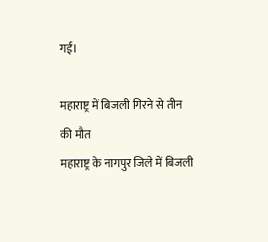गई।

महाराष्ट्र में बिजली गिरने से तीन की मौत
महाराष्ट्र के नागपुर जिले में बिजली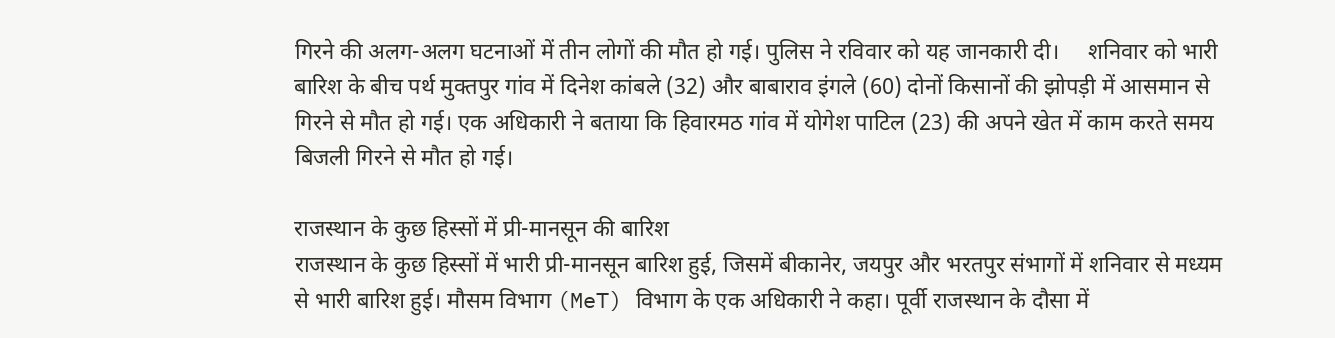गिरने की अलग-अलग घटनाओं में तीन लोगों की मौत हो गई। पुलिस ने रविवार को यह जानकारी दी।     शनिवार को भारी बारिश के बीच पर्थ मुक्तपुर गांव में दिनेश कांबले (32) और बाबाराव इंगले (60) दोनों किसानों की झोपड़ी में आसमान से गिरने से मौत हो गई। एक अधिकारी ने बताया कि हिवारमठ गांव में योगेश पाटिल (23) की अपने खेत में काम करते समय बिजली गिरने से मौत हो गई।

राजस्थान के कुछ हिस्सों में प्री-मानसून की बारिश
राजस्थान के कुछ हिस्सों में भारी प्री-मानसून बारिश हुई, जिसमें बीकानेर, जयपुर और भरतपुर संभागों में शनिवार से मध्यम से भारी बारिश हुई। मौसम विभाग (MeT) विभाग के एक अधिकारी ने कहा। पूर्वी राजस्थान के दौसा में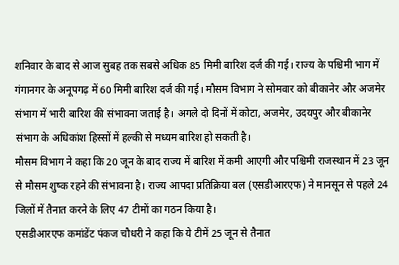शनिवार के बाद से आज सुबह तक सबसे अधिक 85 मिमी बारिश दर्ज की गई। राज्य के पश्चिमी भाग में गंगानगर के अनूपगढ़ में 60 मिमी बारिश दर्ज की गई। मौसम विभाग ने सोमवार को बीकानेर और अजमेर संभाग में भारी बारिश की संभावना जताई है। अगले दो दिनों में कोटा, अजमेर, उदयपुर और बीकानेर संभाग के अधिकांश हिस्सों में हल्की से मध्यम बारिश हो सकती है।
मौसम विभाग ने कहा कि 20 जून के बाद राज्य में बारिश में कमी आएगी और पश्चिमी राजस्थान में 23 जून से मौसम शुष्क रहने की संभावना है। राज्य आपदा प्रतिक्रिया बल (एसडीआरएफ) ने मानसून से पहले 24 जिलों में तैनात करने के लिए 47 टीमों का गठन किया है।
एसडीआरएफ कमांडेंट पंकज चौधरी ने कहा कि ये टीमें 25 जून से तैनात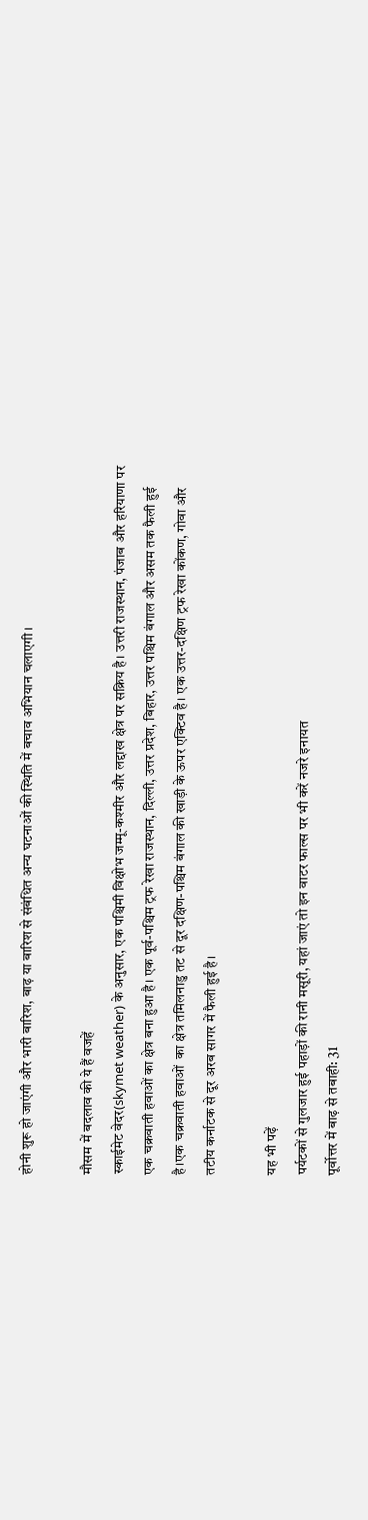होनी शुरू हो जाएंगी और भारी बारिश, बाढ़ या बारिश से संबंधित अन्य घटनाओं की स्थिति में बचाव अभियान चलाएगी।

मौसम में बदलाव की ये हैं वजहें
स्काईमेट वेदर(skymet weather) के अनुसार, एक पश्चिमी विक्षोभ जम्मू-कश्मीर और लद्दाख क्षेत्र पर सक्रिय है। उत्तरी राजस्थान, पंजाब और हरियाणा पर एक चक्रवाती हवाओं का क्षेत्र बना हुआ है। एक पूर्व-पश्चिम ट्रफ रेखा राजस्थान, दिल्ली, उत्तर प्रदेश, बिहार, उत्तर पश्चिम बंगाल और असम तक फैली हुई है।एक चक्रवाती हवाओं  का क्षेत्र तमिलनाडु तट से दूर दक्षिण-पश्चिम बंगाल की खाड़ी के ऊपर एक्टिव है। एक उत्तर-दक्षिण ट्रफ रेखा कोंकण, गोवा और तटीय कर्नाटक से दूर अरब सागर में फैली हुई है।

यह भी पढ़ें
पर्यटकों से गुलजार हुई पहाड़ों की रानी मसूरी, यहां जाएं तो इन वाटर फाल्स पर भी करें नजरे इनायत
पूर्वोत्तर में बाढ़ से तबाही: 31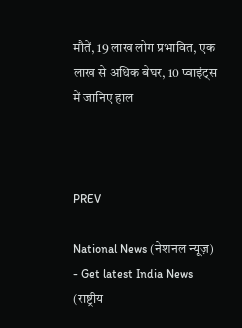मौतें, 19 लाख लोग प्रभावित, एक लाख से अधिक बेघर, 10 प्वाइंट्स में जानिए हाल



PREV

National News (नेशनल न्यूज़) - Get latest India News (राष्ट्रीय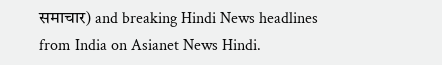समाचार) and breaking Hindi News headlines from India on Asianet News Hindi.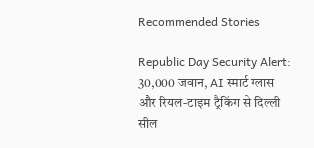Recommended Stories

Republic Day Security Alert: 30,000 जवान, AI स्मार्ट ग्लास और रियल-टाइम ट्रैकिंग से दिल्ली सील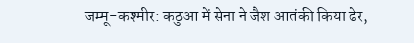जम्मू-कश्मीर: कठुआ में सेना ने जैश आतंकी किया ढेर,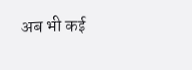अब भी कई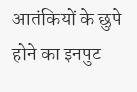आतंकियों के छुपे होने का इनपुट